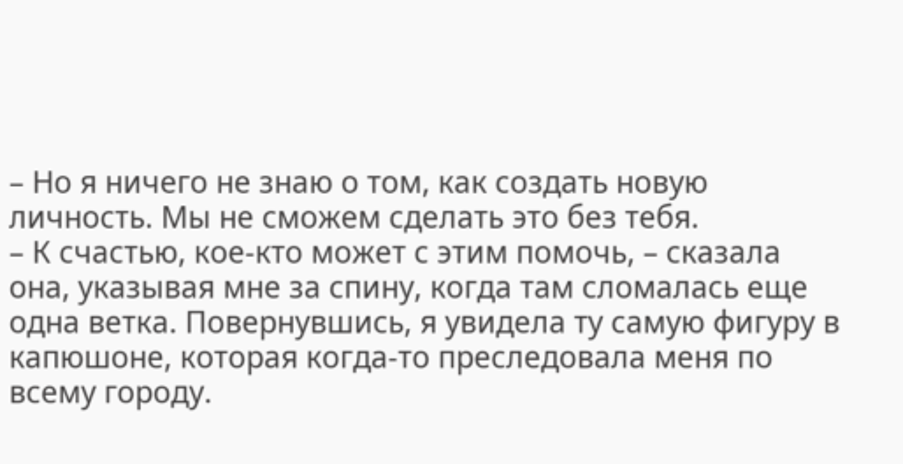– Но я ничего не знаю о том, как создать новую личность. Мы не сможем сделать это без тебя.
– К счастью, кое-кто может с этим помочь, – сказала она, указывая мне за спину, когда там сломалась еще одна ветка. Повернувшись, я увидела ту самую фигуру в капюшоне, которая когда-то преследовала меня по всему городу.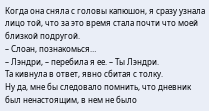Когда она сняла с головы капюшон, я сразу узнала лицо той, что за это время стала почти что моей близкой подругой.
– Слоан, познакомься…
– Лэндри, – перебила я ее. – Ты Лэндри.
Та кивнула в ответ, явно сбитая с толку.
Ну да, мне бы следовало помнить, что дневник был ненастоящим, в нем не было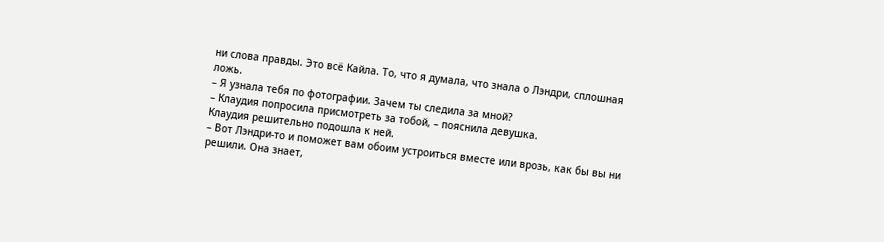ни слова правды. Это всё Кайла. То, что я думала, что знала о Лэндри, сплошная ложь.
– Я узнала тебя по фотографии. Зачем ты следила за мной?
– Клаудия попросила присмотреть за тобой, – пояснила девушка.
Клаудия решительно подошла к ней.
– Вот Лэндри-то и поможет вам обоим устроиться вместе или врозь, как бы вы ни решили. Она знает,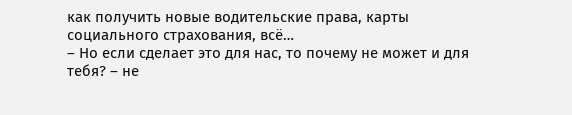как получить новые водительские права, карты социального страхования, всё…
– Но если сделает это для нас, то почему не может и для тебя? – не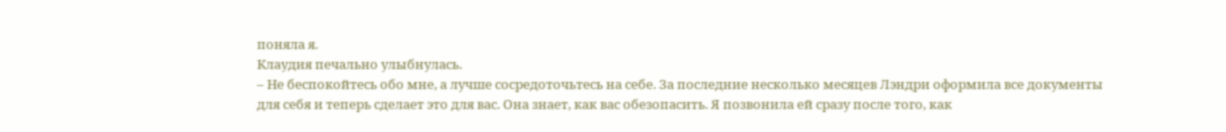поняла я.
Клаудия печально улыбнулась.
– Не беспокойтесь обо мне, а лучше сосредоточьтесь на себе. За последние несколько месяцев Лэндри оформила все документы для себя и теперь сделает это для вас. Она знает, как вас обезопасить. Я позвонила ей сразу после того, как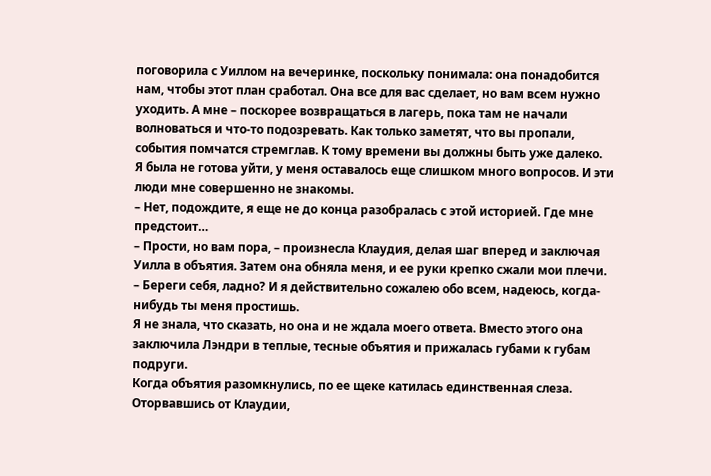поговорила с Уиллом на вечеринке, поскольку понимала: она понадобится нам, чтобы этот план сработал. Она все для вас сделает, но вам всем нужно уходить. А мне – поскорее возвращаться в лагерь, пока там не начали волноваться и что-то подозревать. Как только заметят, что вы пропали, события помчатся стремглав. К тому времени вы должны быть уже далеко.
Я была не готова уйти, у меня оставалось еще слишком много вопросов. И эти люди мне совершенно не знакомы.
– Нет, подождите, я еще не до конца разобралась с этой историей. Где мне предстоит…
– Прости, но вам пора, – произнесла Клаудия, делая шаг вперед и заключая Уилла в объятия. Затем она обняла меня, и ее руки крепко сжали мои плечи.
– Береги себя, ладно? И я действительно сожалею обо всем, надеюсь, когда-нибудь ты меня простишь.
Я не знала, что сказать, но она и не ждала моего ответа. Вместо этого она заключила Лэндри в теплые, тесные объятия и прижалась губами к губам подруги.
Когда объятия разомкнулись, по ее щеке катилась единственная слеза. Оторвавшись от Клаудии,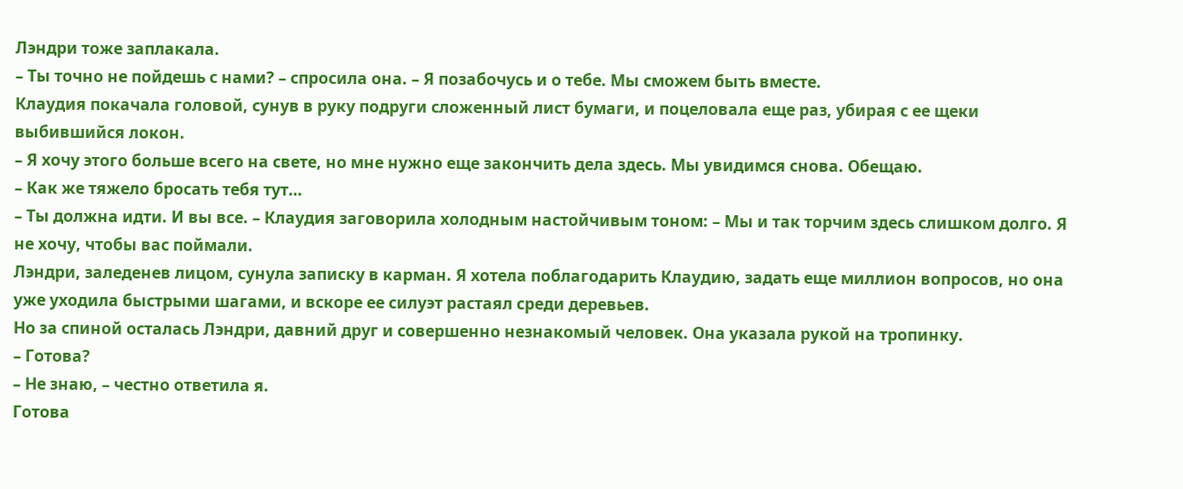Лэндри тоже заплакала.
– Ты точно не пойдешь с нами? – спросила она. – Я позабочусь и о тебе. Мы сможем быть вместе.
Клаудия покачала головой, сунув в руку подруги сложенный лист бумаги, и поцеловала еще раз, убирая с ее щеки выбившийся локон.
– Я хочу этого больше всего на свете, но мне нужно еще закончить дела здесь. Мы увидимся снова. Обещаю.
– Как же тяжело бросать тебя тут…
– Ты должна идти. И вы все. – Клаудия заговорила холодным настойчивым тоном: – Мы и так торчим здесь слишком долго. Я не хочу, чтобы вас поймали.
Лэндри, заледенев лицом, сунула записку в карман. Я хотела поблагодарить Клаудию, задать еще миллион вопросов, но она уже уходила быстрыми шагами, и вскоре ее силуэт растаял среди деревьев.
Но за спиной осталась Лэндри, давний друг и совершенно незнакомый человек. Она указала рукой на тропинку.
– Готова?
– Не знаю, – честно ответила я.
Готова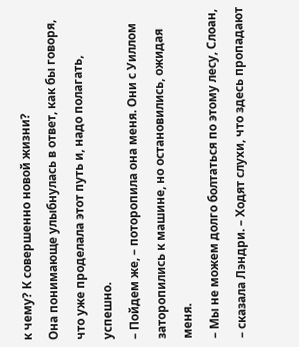к чему? К совершенно новой жизни?
Она понимающе улыбнулась в ответ, как бы говоря, что уже проделала этот путь и, надо полагать, успешно.
– Пойдем же, – поторопила она меня. Они с Уиллом заторопились к машине, но остановились, ожидая меня.
– Мы не можем долго болтаться по этому лесу, Слоан, – сказала Лэндри. – Ходят слухи, что здесь пропадают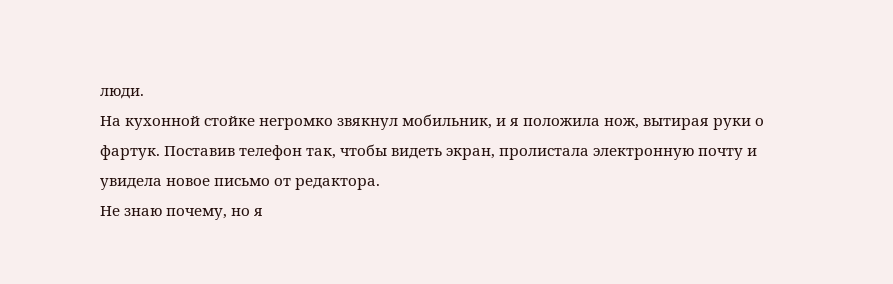люди.
На кухонной стойке негромко звякнул мобильник, и я положила нож, вытирая руки о фартук. Поставив телефон так, чтобы видеть экран, пролистала электронную почту и увидела новое письмо от редактора.
Не знаю почему, но я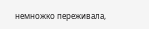немножко переживала,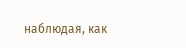наблюдая, как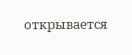открывается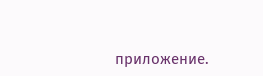приложение.